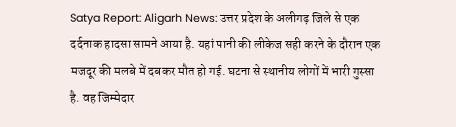Satya Report: Aligarh News: उत्तर प्रदेश के अलीगढ़ जिले से एक दर्दनाक हादसा सामने आया है. यहां पानी की लीकेज सही करने के दौरान एक मजदूर की मलबे में दबकर मौत हो गई. घटना से स्थानीय लोगों में भारी गुस्सा है. वह जिम्मेदार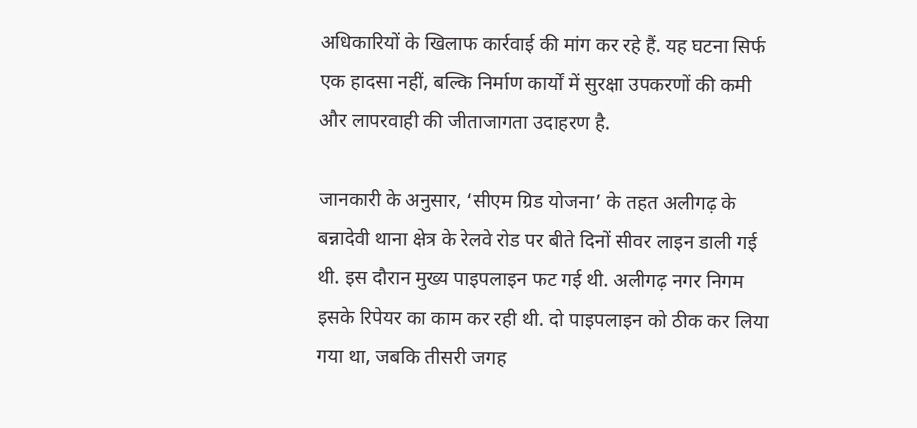अधिकारियों के खिलाफ कार्रवाई की मांग कर रहे हैं. यह घटना सिर्फ एक हादसा नहीं, बल्कि निर्माण कार्यों में सुरक्षा उपकरणों की कमी और लापरवाही की जीताजागता उदाहरण है.

जानकारी के अनुसार, ‘सीएम ग्रिड योजना’ के तहत अलीगढ़ के बन्नादेवी थाना क्षेत्र के रेलवे रोड पर बीते दिनों सीवर लाइन डाली गई थी. इस दौरान मुख्य पाइपलाइन फट गई थी. अलीगढ़ नगर निगम इसके रिपेयर का काम कर रही थी. दो पाइपलाइन को ठीक कर लिया गया था, जबकि तीसरी जगह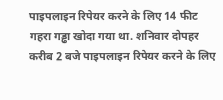पाइपलाइन रिपेयर करने के लिए 14 फीट गहरा गड्ढा खोदा गया था. शनिवार दोपहर करीब 2 बजे पाइपलाइन रिपेयर करने के लिए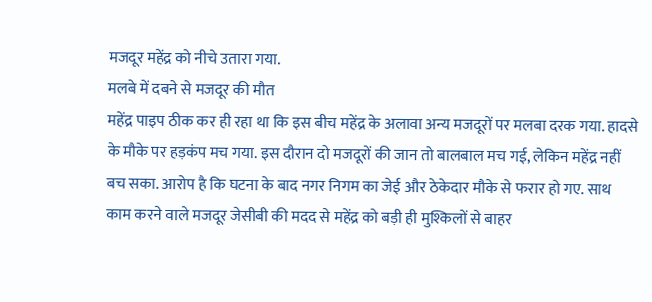मजदूर महेंद्र को नीचे उतारा गया.
मलबे में दबने से मजदूर की मौत
महेंद्र पाइप ठीक कर ही रहा था कि इस बीच महेंद्र के अलावा अन्य मजदूरों पर मलबा दरक गया. हादसे के मौके पर हड़कंप मच गया. इस दौरान दो मजदूरों की जान तो बालबाल मच गई, लेकिन महेंद्र नहीं बच सका. आरोप है कि घटना के बाद नगर निगम का जेई और ठेकेदार मौके से फरार हो गए. साथ काम करने वाले मजदूर जेसीबी की मदद से महेंद्र को बड़ी ही मुश्किलों से बाहर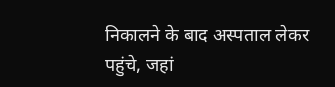निकालने के बाद अस्पताल लेकर पहुंचे, जहां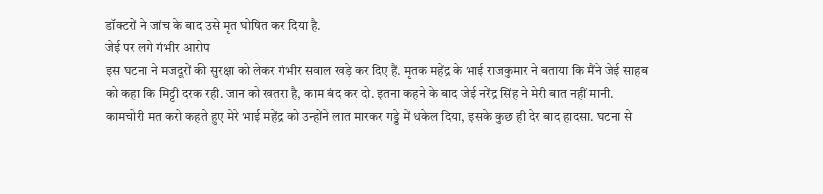डॉक्टरों ने जांच के बाद उसे मृत घोषित कर दिया है.
जेई पर लगे गंभीर आरोप
इस घटना ने मजदूरों की सुरक्षा को लेकर गंभीर सवाल खड़े कर दिए हैं. मृतक महेंद्र के भाई राजकुमार ने बताया कि मैंने जेई साहब को कहा कि मिट्टी दरक रही. जान को खतरा है, काम बंद कर दो. इतना कहने के बाद जेई नरेंद्र सिंह ने मेरी बात नहीं मानी. कामचोरी मत करो कहते हुए मेरे भाई महेंद्र को उन्होंने लात मारकर गड्डे में धकेल दिया, इसके कुछ ही देर बाद हादसा. घटना से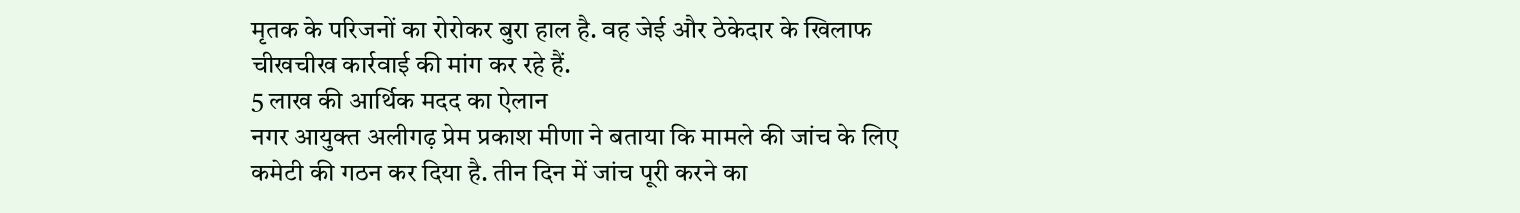मृतक के परिजनों का रोरोकर बुरा हाल है. वह जेई और ठेकेदार के खिलाफ चीखचीख कार्रवाई की मांग कर रहे हैं.
5 लाख की आर्थिक मदद का ऐलान
नगर आयुक्त अलीगढ़ प्रेम प्रकाश मीणा ने बताया कि मामले की जांच के लिए कमेटी की गठन कर दिया है. तीन दिन में जांच पूरी करने का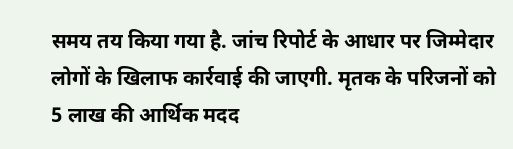समय तय किया गया है. जांच रिपोर्ट के आधार पर जिम्मेदार लोगों के खिलाफ कार्रवाई की जाएगी. मृतक के परिजनों को 5 लाख की आर्थिक मदद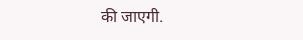की जाएगी.